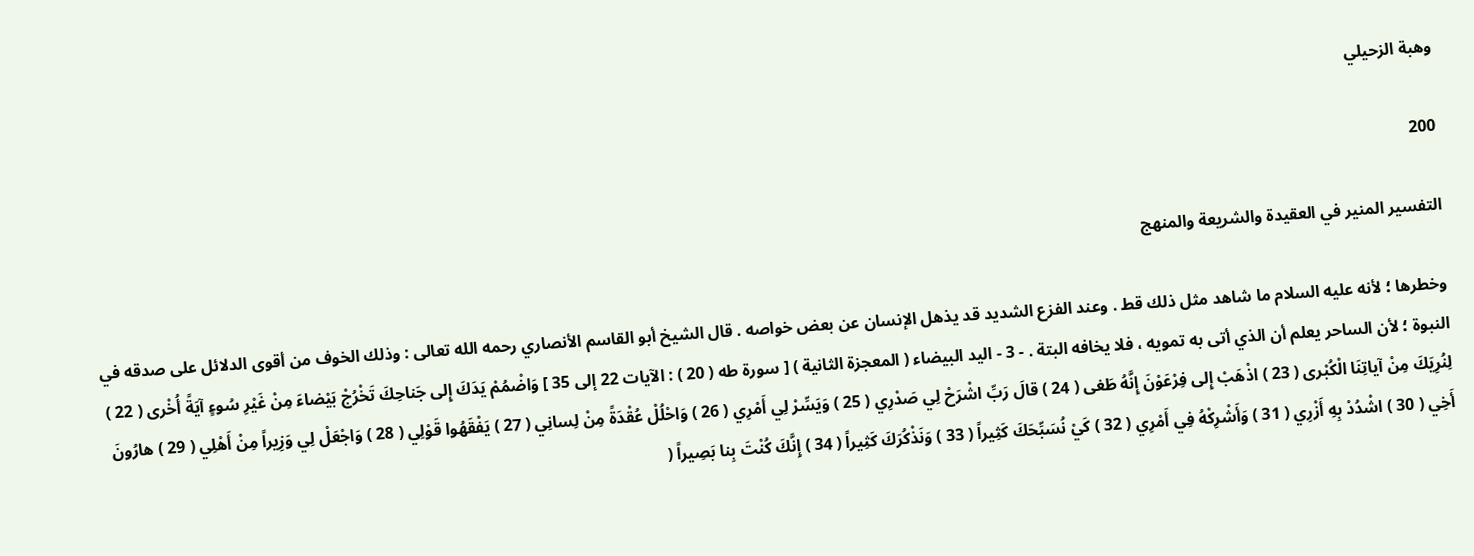وهبة الزحيلي

200

التفسير المنير في العقيدة والشريعة والمنهج

وخطرها ؛ لأنه عليه السلام ما شاهد مثل ذلك قط . وعند الفزع الشديد قد يذهل الإنسان عن بعض خواصه . قال الشيخ أبو القاسم الأنصاري رحمه الله تعالى : وذلك الخوف من أقوى الدلائل على صدقه في النبوة ؛ لأن الساحر يعلم أن الذي أتى به تمويه ، فلا يخافه البتة . - 3 - اليد البيضاء ( المعجزة الثانية ) [ سورة طه ( 20 ) : الآيات 22 إلى 35 ] وَاضْمُمْ يَدَكَ إِلى جَناحِكَ تَخْرُجْ بَيْضاءَ مِنْ غَيْرِ سُوءٍ آيَةً أُخْرى ( 22 ) لِنُرِيَكَ مِنْ آياتِنَا الْكُبْرى ( 23 ) اذْهَبْ إِلى فِرْعَوْنَ إِنَّهُ طَغى ( 24 ) قالَ رَبِّ اشْرَحْ لِي صَدْرِي ( 25 ) وَيَسِّرْ لِي أَمْرِي ( 26 ) وَاحْلُلْ عُقْدَةً مِنْ لِسانِي ( 27 ) يَفْقَهُوا قَوْلِي ( 28 ) وَاجْعَلْ لِي وَزِيراً مِنْ أَهْلِي ( 29 ) هارُونَ أَخِي ( 30 ) اشْدُدْ بِهِ أَزْرِي ( 31 ) وَأَشْرِكْهُ فِي أَمْرِي ( 32 ) كَيْ نُسَبِّحَكَ كَثِيراً ( 33 ) وَنَذْكُرَكَ كَثِيراً ( 34 ) إِنَّكَ كُنْتَ بِنا بَصِيراً (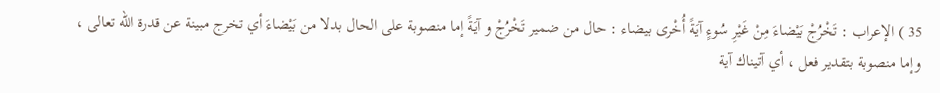35 ) الإعراب : تَخْرُجْ بَيْضاءَ مِنْ غَيْرِ سُوءٍ آيَةً أُخْرى بيضاء : حال من ضمير تَخْرُجْ و آيَةً إما منصوبة على الحال بدلا من بَيْضاءَ أي تخرج مبينة عن قدرة الله تعالى ، وإما منصوبة بتقدير فعل ، أي آتيناك آية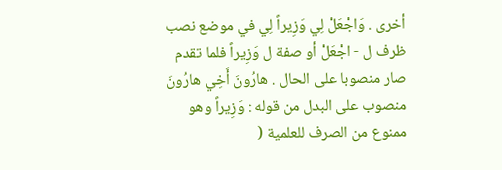أخرى . وَاجْعَلْ لِي وَزِيراً لِي في موضع نصب ظرف ل - اجْعَلْ أو صفة ل وَزِيراً فلما تقدم صار منصوبا على الحال . هارُونَ أَخِي هارُونَ منصوب على البدل من قوله : وَزِيراً وهو ممنوع من الصرف للعلمية (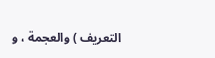التعريف ) والعجمة ، و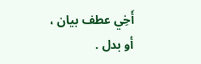أَخِي عطف بيان ، أو بدل .